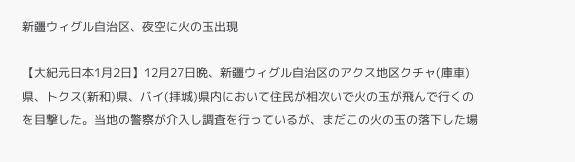新疆ウィグル自治区、夜空に火の玉出現

【大紀元日本1月2日】12月27日晩、新疆ウィグル自治区のアクス地区クチャ(庫車)県、トクス(新和)県、バイ(拝城)県内において住民が相次いで火の玉が飛んで行くのを目撃した。当地の警察が介入し調査を行っているが、まだこの火の玉の落下した場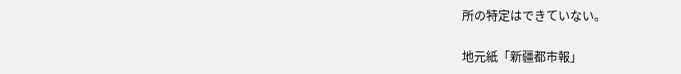所の特定はできていない。

地元紙「新疆都市報」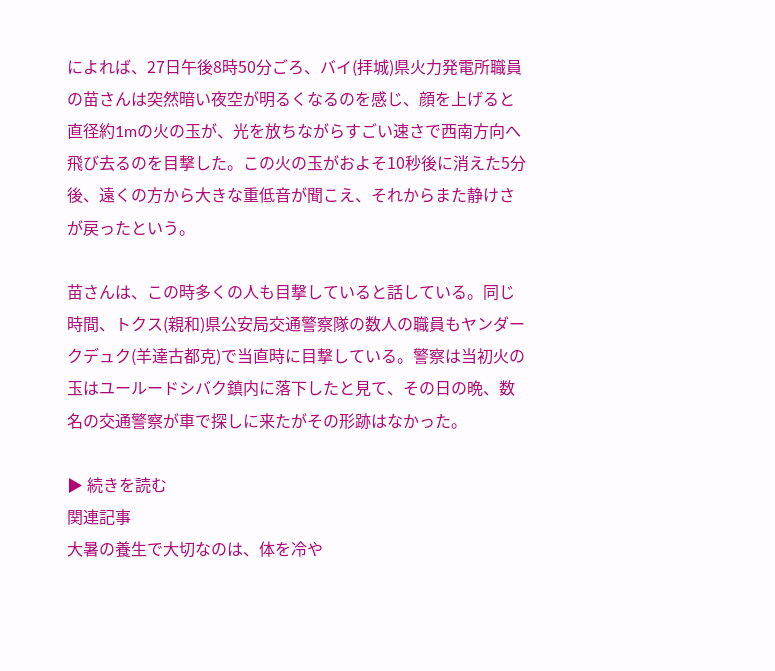によれば、27日午後8時50分ごろ、バイ(拝城)県火力発電所職員の苗さんは突然暗い夜空が明るくなるのを感じ、顔を上げると直径約1mの火の玉が、光を放ちながらすごい速さで西南方向へ飛び去るのを目撃した。この火の玉がおよそ10秒後に消えた5分後、遠くの方から大きな重低音が聞こえ、それからまた静けさが戻ったという。

苗さんは、この時多くの人も目撃していると話している。同じ時間、トクス(親和)県公安局交通警察隊の数人の職員もヤンダークデュク(羊達古都克)で当直時に目撃している。警察は当初火の玉はユールードシバク鎮内に落下したと見て、その日の晩、数名の交通警察が車で探しに来たがその形跡はなかった。

▶ 続きを読む
関連記事
大暑の養生で大切なのは、体を冷や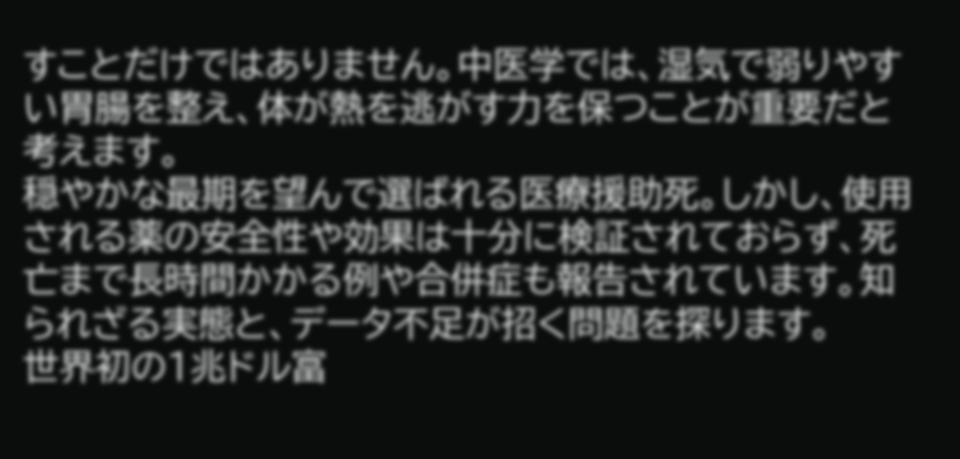すことだけではありません。中医学では、湿気で弱りやすい胃腸を整え、体が熱を逃がす力を保つことが重要だと考えます。
穏やかな最期を望んで選ばれる医療援助死。しかし、使用される薬の安全性や効果は十分に検証されておらず、死亡まで長時間かかる例や合併症も報告されています。知られざる実態と、データ不足が招く問題を探ります。
世界初の1兆ドル富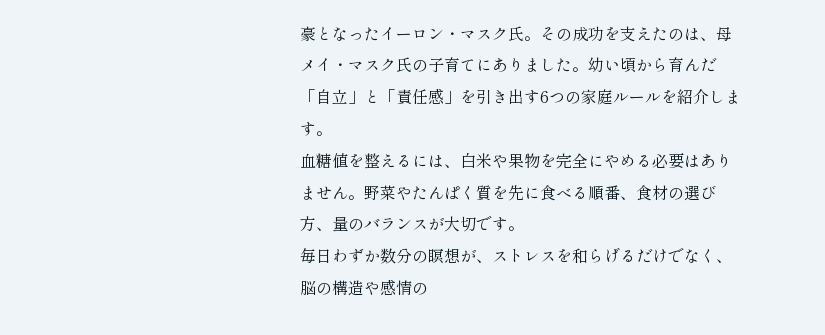豪となったイーロン・マスク氏。その成功を支えたのは、母メイ・マスク氏の子育てにありました。幼い頃から育んだ「自立」と「責任感」を引き出す6つの家庭ルールを紹介します。
血糖値を整えるには、白米や果物を完全にやめる必要はありません。野菜やたんぱく質を先に食べる順番、食材の選び方、量のバランスが大切です。
毎日わずか数分の瞑想が、ストレスを和らげるだけでなく、脳の構造や感情の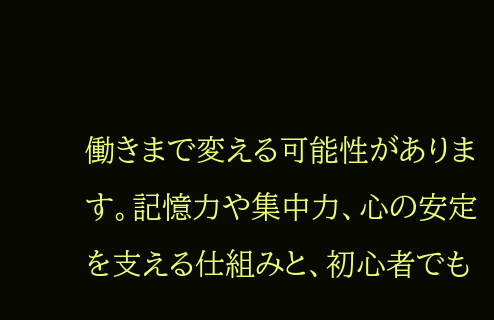働きまで変える可能性があります。記憶力や集中力、心の安定を支える仕組みと、初心者でも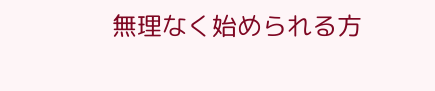無理なく始められる方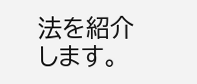法を紹介します。